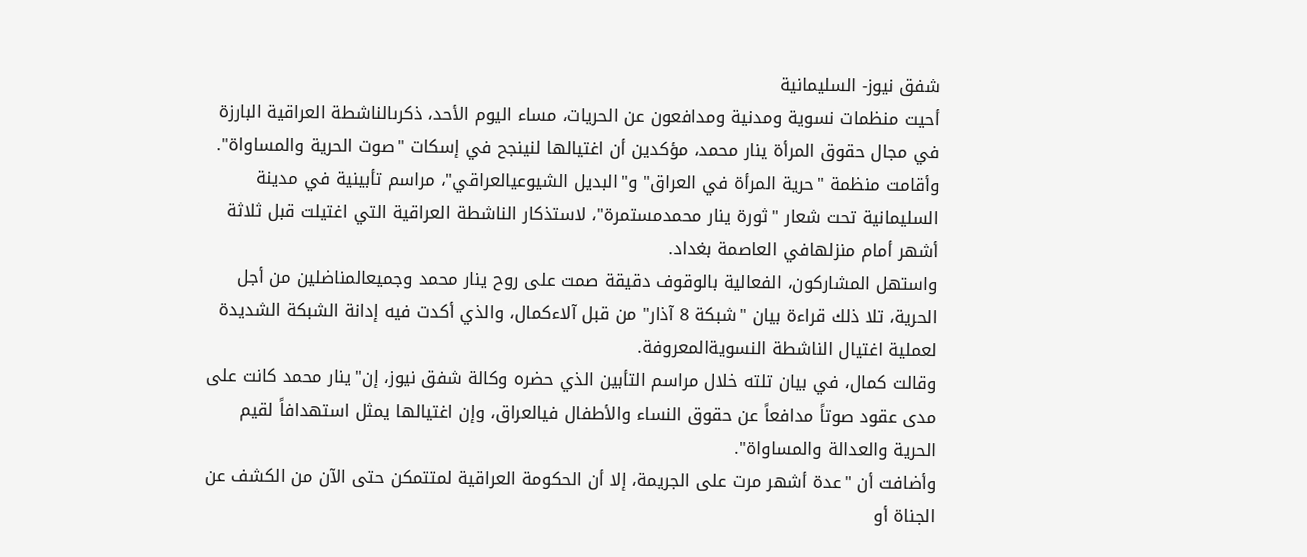شفق نيوز- السليمانية
أحيت منظمات نسوية ومدنية ومدافعون عن الحريات، مساء اليوم الأحد، ذكرىالناشطة العراقية البارزة في مجال حقوق المرأة ينار محمد، مؤكدين أن اغتيالها لنينجح في إسكات "صوت الحرية والمساواة".
وأقامت منظمة "حرية المرأة في العراق" و"البديل الشيوعيالعراقي"، مراسم تأبينية في مدينة السليمانية تحت شعار "ثورة ينار محمدمستمرة"، لاستذكار الناشطة العراقية التي اغتيلت قبل ثلاثة أشهر أمام منزلهافي العاصمة بغداد.
واستهل المشاركون، الفعالية بالوقوف دقيقة صمت على روح ينار محمد وجميعالمناضلين من أجل الحرية، تلا ذلك قراءة بيان "شبكة 8 آذار" من قبل آلاءكمال، والذي أكدت فيه إدانة الشبكة الشديدة لعملية اغتيال الناشطة النسويةالمعروفة.
وقالت كمال، في بيان تلته خلال مراسم التأبين الذي حضره وكالة شفق نيوز، إن"ينار محمد كانت على مدى عقود صوتاً مدافعاً عن حقوق النساء والأطفال فيالعراق، وإن اغتيالها يمثل استهدافاً لقيم الحرية والعدالة والمساواة".
وأضافت أن "عدة أشهر مرت على الجريمة، إلا أن الحكومة العراقية لمتتمكن حتى الآن من الكشف عن الجناة أو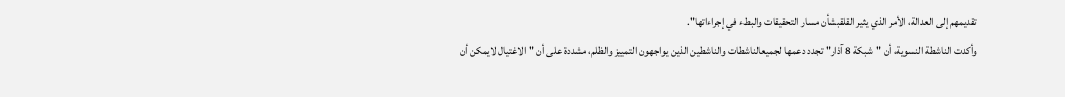تقديمهم إلى العدالة، الأمر الذي يثير القلقبشأن مسار التحقيقات والبطء في إجراءاتها".
وأكدت الناشطة النسوية، أن "شبكة 8 آذار" تجدد دعمها لجميعالناشطات والناشطين الذين يواجهون التمييز والظلم، مشددة على أن "الاغتيال لايمكن أن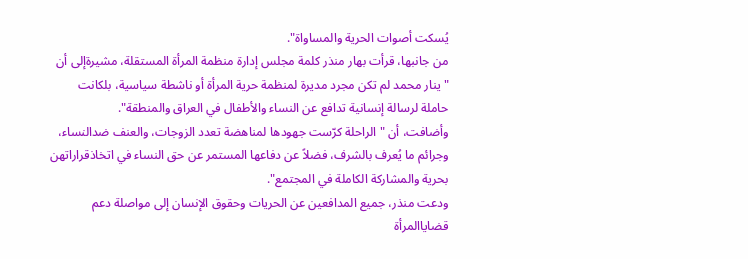يُسكت أصوات الحرية والمساواة".
من جانبها، قرأت بهار منذر كلمة مجلس إدارة منظمة المرأة المستقلة، مشيرةإلى أن "ينار محمد لم تكن مجرد مديرة لمنظمة حرية المرأة أو ناشطة سياسية، بلكانت حاملة لرسالة إنسانية تدافع عن النساء والأطفال في العراق والمنطقة".
وأضافت، أن "الراحلة كرّست جهودها لمناهضة تعدد الزوجات، والعنف ضدالنساء، وجرائم ما يُعرف بالشرف، فضلاً عن دفاعها المستمر عن حق النساء في اتخاذقراراتهن بحرية والمشاركة الكاملة في المجتمع".
ودعت منذر، جميع المدافعين عن الحريات وحقوق الإنسان إلى مواصلة دعم قضاياالمرأة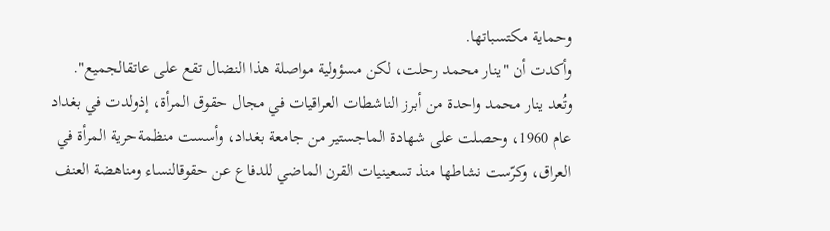وحماية مكتسباتها.
وأكدت أن "ينار محمد رحلت، لكن مسؤولية مواصلة هذا النضال تقع على عاتقالجميع".
وتُعد ينار محمد واحدة من أبرز الناشطات العراقيات في مجال حقوق المرأة، إذولدت في بغداد عام 1960، وحصلت على شهادة الماجستير من جامعة بغداد، وأسست منظمةحرية المرأة في العراق، وكرّست نشاطها منذ تسعينيات القرن الماضي للدفاع عن حقوقالنساء ومناهضة العنف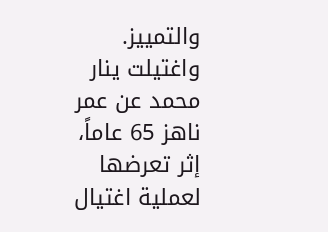والتمييز.
واغتيلت ينار محمد عن عمر ناهز 65 عاماً، إثر تعرضها لعملية اغتيال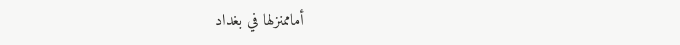أماممنزلها في بغداد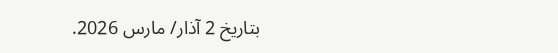بتاريخ 2 آذار/ مارس 2026.